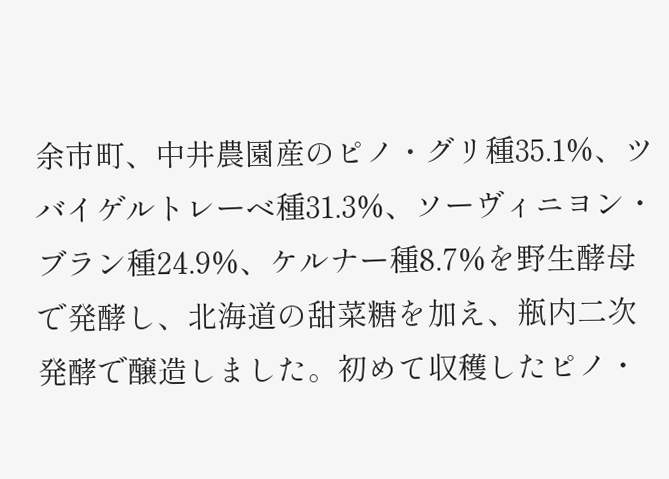余市町、中井農園産のピノ・グリ種35.1%、ツバイゲルトレーベ種31.3%、ソーヴィニヨン・ブラン種24.9%、ケルナー種8.7%を野生酵母で発酵し、北海道の甜菜糖を加え、瓶内二次発酵で醸造しました。初めて収穫したピノ・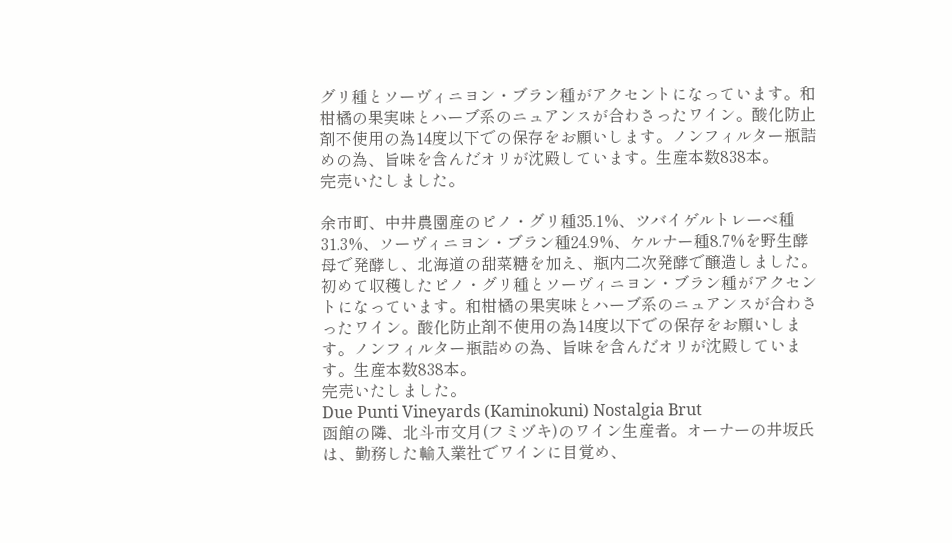グリ種とソーヴィニヨン・ブラン種がアクセントになっています。和柑橘の果実味とハーブ系のニュアンスが合わさったワイン。酸化防止剤不使用の為14度以下での保存をお願いします。ノンフィルター瓶詰めの為、旨味を含んだオリが沈殿しています。生産本数838本。
完売いたしました。

余市町、中井農園産のピノ・グリ種35.1%、ツバイゲルトレーベ種31.3%、ソーヴィニヨン・ブラン種24.9%、ケルナー種8.7%を野生酵母で発酵し、北海道の甜菜糖を加え、瓶内二次発酵で醸造しました。初めて収穫したピノ・グリ種とソーヴィニヨン・ブラン種がアクセントになっています。和柑橘の果実味とハーブ系のニュアンスが合わさったワイン。酸化防止剤不使用の為14度以下での保存をお願いします。ノンフィルター瓶詰めの為、旨味を含んだオリが沈殿しています。生産本数838本。
完売いたしました。
Due Punti Vineyards (Kaminokuni) Nostalgia Brut
函館の隣、北斗市文月(フミヅキ)のワイン生産者。オーナーの井坂氏は、勤務した輸入業社でワインに目覚め、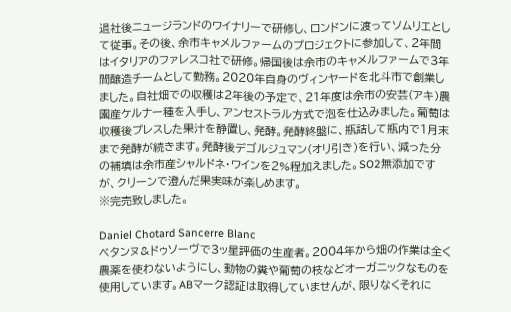退社後ニュージランドのワイナリーで研修し、ロンドンに渡ってソムリエとして従事。その後、余市キャメルファームのプロジェクトに参加して、2年間はイタリアのファレスコ社で研修。帰国後は余市のキャメルファームで3年間醸造チームとして勤務。2020年自身のヴィンヤードを北斗市で創業しました。自社畑での収穫は2年後の予定で、21年度は余市の安芸(アキ)農園産ケルナー種を入手し、アンセストラル方式で泡を仕込みました。葡萄は収穫後プレスした果汁を静置し、発酵。発酵終盤に、瓶詰して瓶内で1月末まで発酵が続きます。発酵後デゴルジュマン(オリ引き)を行い、減った分の補填は余市産シャルドネ・ワインを2%程加えました。SO2無添加ですが、クリーンで澄んだ果実味が楽しめます。
※完売致しました。

Daniel Chotard Sancerre Blanc
ベタンヌ&ドゥソーヴで3ッ星評価の生産者。2004年から畑の作業は全く農薬を使わないようにし、動物の糞や葡萄の枝などオーガニックなものを使用しています。ABマーク認証は取得していませんが、限りなくそれに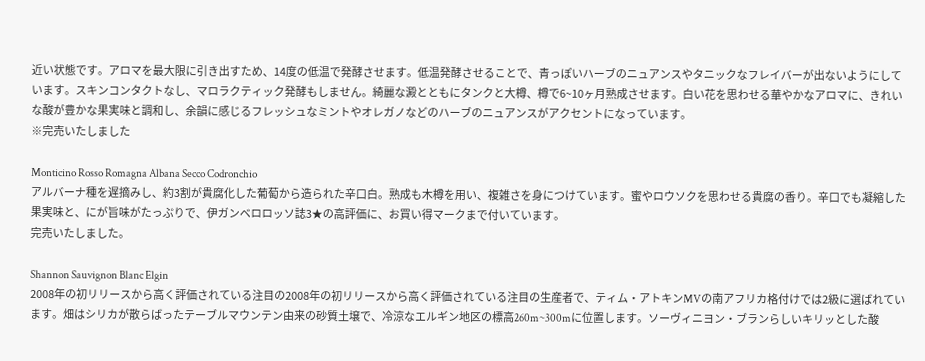近い状態です。アロマを最大限に引き出すため、14度の低温で発酵させます。低温発酵させることで、青っぽいハーブのニュアンスやタニックなフレイバーが出ないようにしています。スキンコンタクトなし、マロラクティック発酵もしません。綺麗な澱とともにタンクと大樽、樽で6~10ヶ月熟成させます。白い花を思わせる華やかなアロマに、きれいな酸が豊かな果実味と調和し、余韻に感じるフレッシュなミントやオレガノなどのハーブのニュアンスがアクセントになっています。
※完売いたしました

Monticino Rosso Romagna Albana Secco Codronchio
アルバーナ種を遅摘みし、約3割が貴腐化した葡萄から造られた辛口白。熟成も木樽を用い、複雑さを身につけています。蜜やロウソクを思わせる貴腐の香り。辛口でも凝縮した果実味と、にが旨味がたっぷりで、伊ガンベロロッソ誌3★の高評価に、お買い得マークまで付いています。
完売いたしました。

Shannon Sauvignon Blanc Elgin
2008年の初リリースから高く評価されている注目の2008年の初リリースから高く評価されている注目の生産者で、ティム・アトキンMVの南アフリカ格付けでは2級に選ばれています。畑はシリカが散らばったテーブルマウンテン由来の砂質土壌で、冷涼なエルギン地区の標高260m~300mに位置します。ソーヴィニヨン・ブランらしいキリッとした酸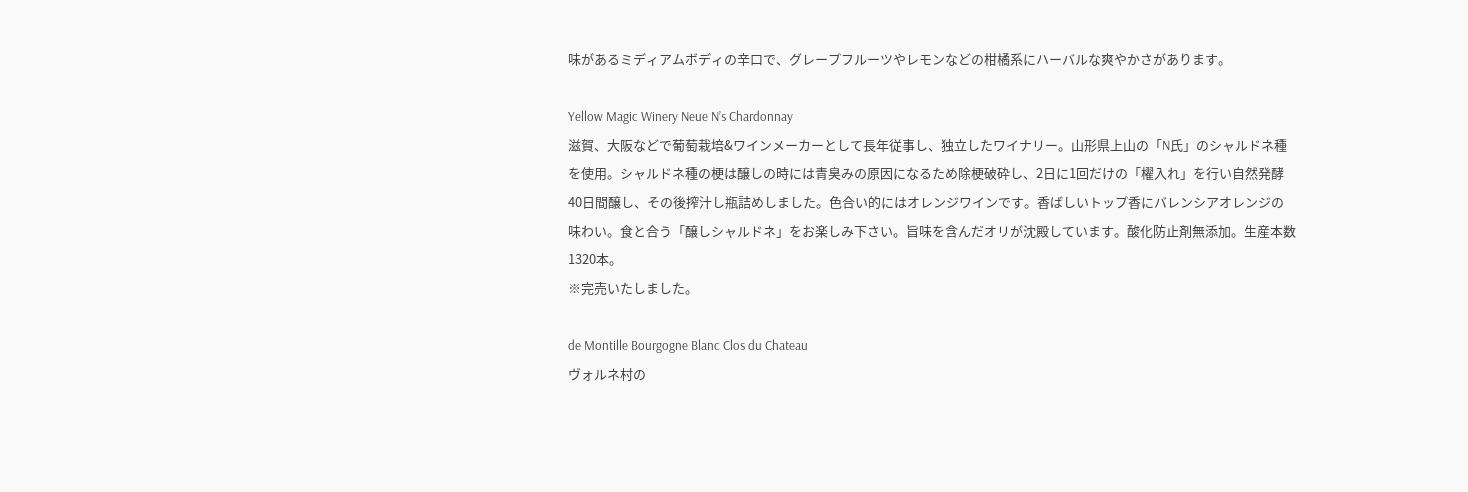味があるミディアムボディの辛口で、グレープフルーツやレモンなどの柑橘系にハーバルな爽やかさがあります。

Yellow Magic Winery Neue N’s Chardonnay
滋賀、大阪などで葡萄栽培&ワインメーカーとして長年従事し、独立したワイナリー。山形県上山の「N氏」のシャルドネ種を使用。シャルドネ種の梗は醸しの時には青臭みの原因になるため除梗破砕し、2日に1回だけの「櫂入れ」を行い自然発酵40日間醸し、その後搾汁し瓶詰めしました。色合い的にはオレンジワインです。香ばしいトップ香にバレンシアオレンジの味わい。食と合う「醸しシャルドネ」をお楽しみ下さい。旨味を含んだオリが沈殿しています。酸化防止剤無添加。生産本数1320本。
※完売いたしました。

de Montille Bourgogne Blanc Clos du Chateau
ヴォルネ村の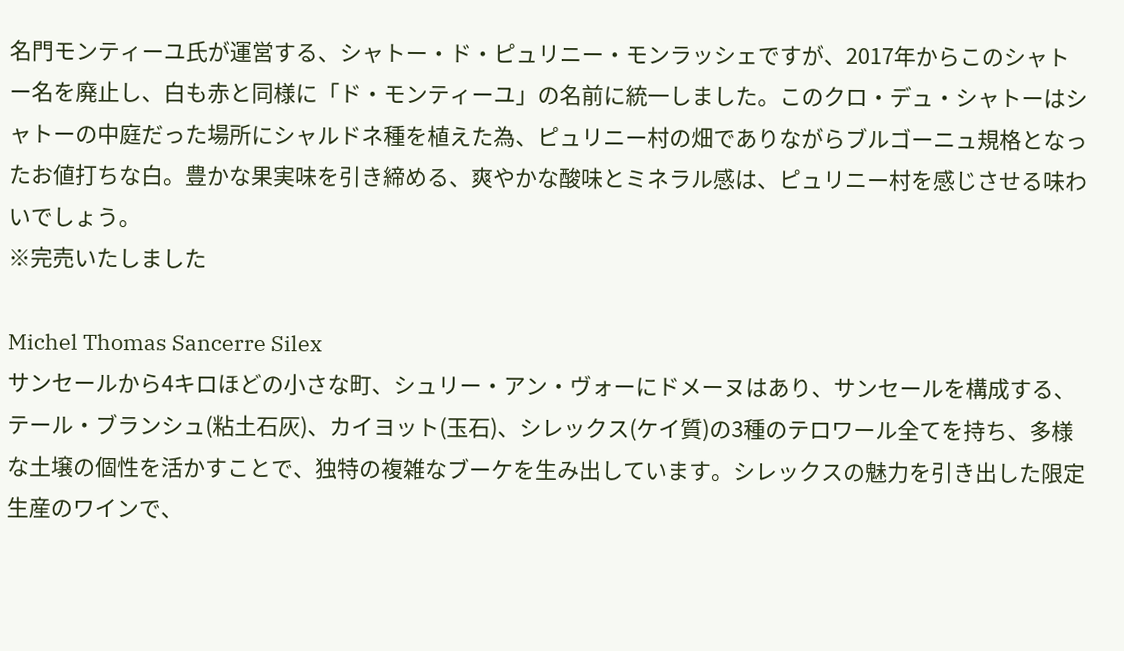名門モンティーユ氏が運営する、シャトー・ド・ピュリニー・モンラッシェですが、2017年からこのシャトー名を廃止し、白も赤と同様に「ド・モンティーユ」の名前に統一しました。このクロ・デュ・シャトーはシャトーの中庭だった場所にシャルドネ種を植えた為、ピュリニー村の畑でありながらブルゴーニュ規格となったお値打ちな白。豊かな果実味を引き締める、爽やかな酸味とミネラル感は、ピュリニー村を感じさせる味わいでしょう。
※完売いたしました

Michel Thomas Sancerre Silex
サンセールから4キロほどの小さな町、シュリー・アン・ヴォーにドメーヌはあり、サンセールを構成する、テール・ブランシュ(粘土石灰)、カイヨット(玉石)、シレックス(ケイ質)の3種のテロワール全てを持ち、多様な土壌の個性を活かすことで、独特の複雑なブーケを生み出しています。シレックスの魅力を引き出した限定生産のワインで、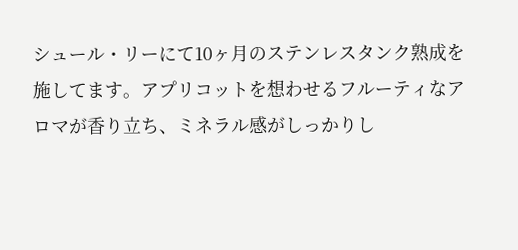シュール・リーにて10ヶ月のステンレスタンク熟成を施してます。アプリコットを想わせるフルーティなアロマが香り立ち、ミネラル感がしっかりし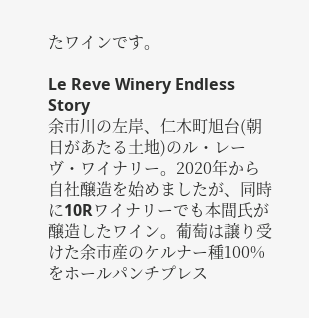たワインです。

Le Reve Winery Endless Story
余市川の左岸、仁木町旭台(朝日があたる土地)のル・レーヴ・ワイナリー。2020年から自社醸造を始めましたが、同時に10Rワイナリーでも本間氏が醸造したワイン。葡萄は譲り受けた余市産のケルナー種100%をホールパンチプレス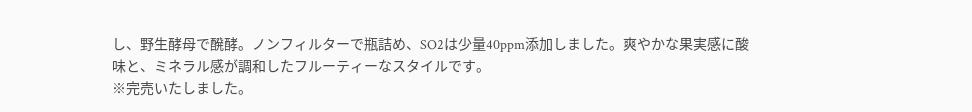し、野生酵母で醗酵。ノンフィルターで瓶詰め、SO2は少量40ppm添加しました。爽やかな果実感に酸味と、ミネラル感が調和したフルーティーなスタイルです。
※完売いたしました。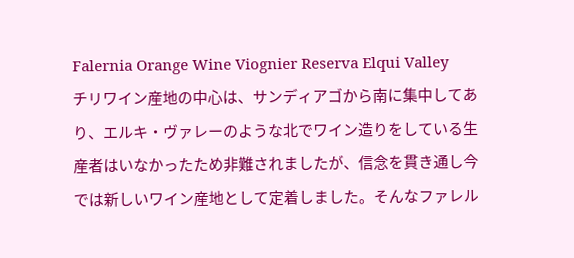Falernia Orange Wine Viognier Reserva Elqui Valley
チリワイン産地の中心は、サンディアゴから南に集中してあり、エルキ・ヴァレーのような北でワイン造りをしている生産者はいなかったため非難されましたが、信念を貫き通し今では新しいワイン産地として定着しました。そんなファレル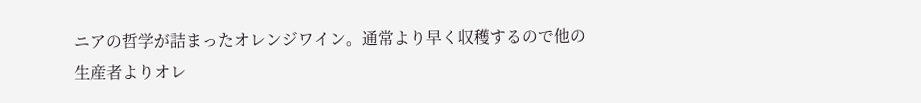ニアの哲学が詰まったオレンジワイン。通常より早く収穫するので他の生産者よりオレ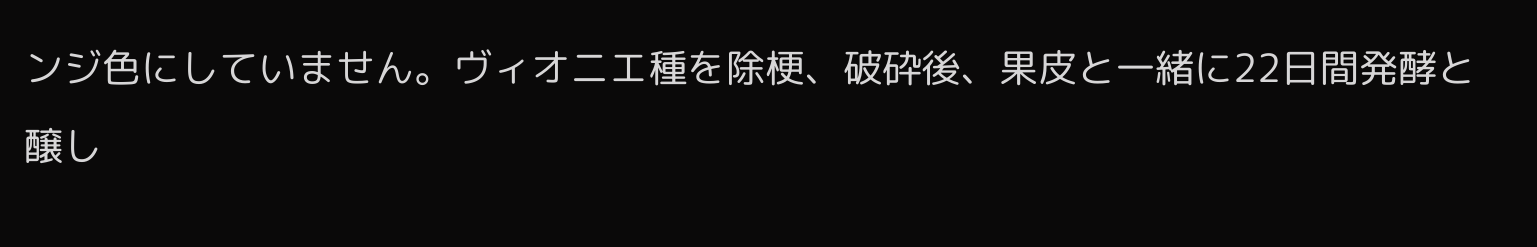ンジ色にしていません。ヴィオニエ種を除梗、破砕後、果皮と一緒に22日間発酵と醸し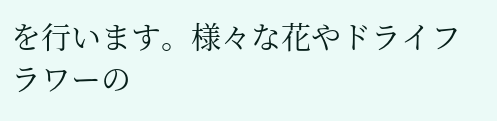を行います。様々な花やドライフラワーの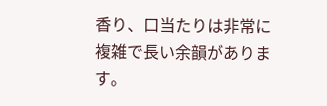香り、口当たりは非常に複雑で長い余韻があります。